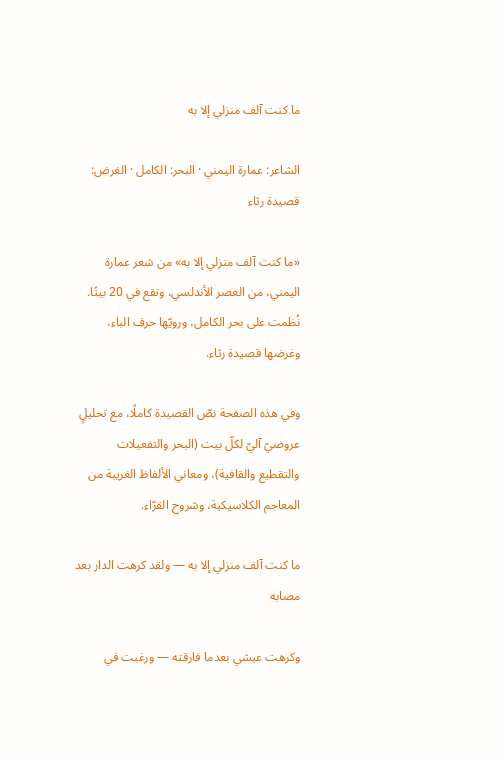ما كنت آلف منزلي إلا به

الشاعر: عمارة اليمني · البحر: الكامل · الغرض: قصيدة رثاء

«ما كنت آلف منزلي إلا به» من شعر عمارة اليمني، من العصر الأندلسي، وتقع في 20 بيتًا. نُظمت على بحر الكامل، ورويّها حرف الباء، وغرضها قصيدة رثاء.

وفي هذه الصفحة نصّ القصيدة كاملًا، مع تحليلٍ عروضيّ آليّ لكلّ بيت (البحر والتفعيلات والتقطيع والقافية)، ومعاني الألفاظ الغريبة من المعاجم الكلاسيكية، وشروح القرّاء.

ما كنت آلف منزلي إلا به — ولقد كرهت الدار بعد مصابه

وكرهت عيشي بعدما فارقته — ورغبت في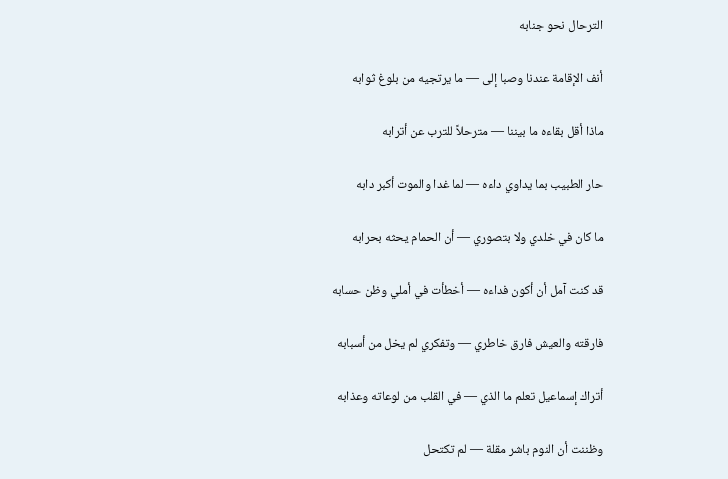الترحال نحو جنابه

أنف الإقامة عندنا وصبا إلى — ما يرتجيه من بلوغ ثوابه

ماذا أقل بقاءه ما بيننا — مترحلاً للترب عن أترابه

حار الطبيب بما يداوي داءه — لما غدا والموت أكبر دابه

ما كان في خلدي ولا بتصوري — أن الحمام يحثه بحرابه

قد كنت آمل أن أكون فداءه — أخطأت في أملي وظن حسابه

فارقته والعيش فارق خاطري — وتفكري لم يخل من أسبابه

أتراك إسماعيل تعلم ما الذي — في القلب من لوعاته وعذابه

وظننت أن النوم باشر مقلة — لم تكتحل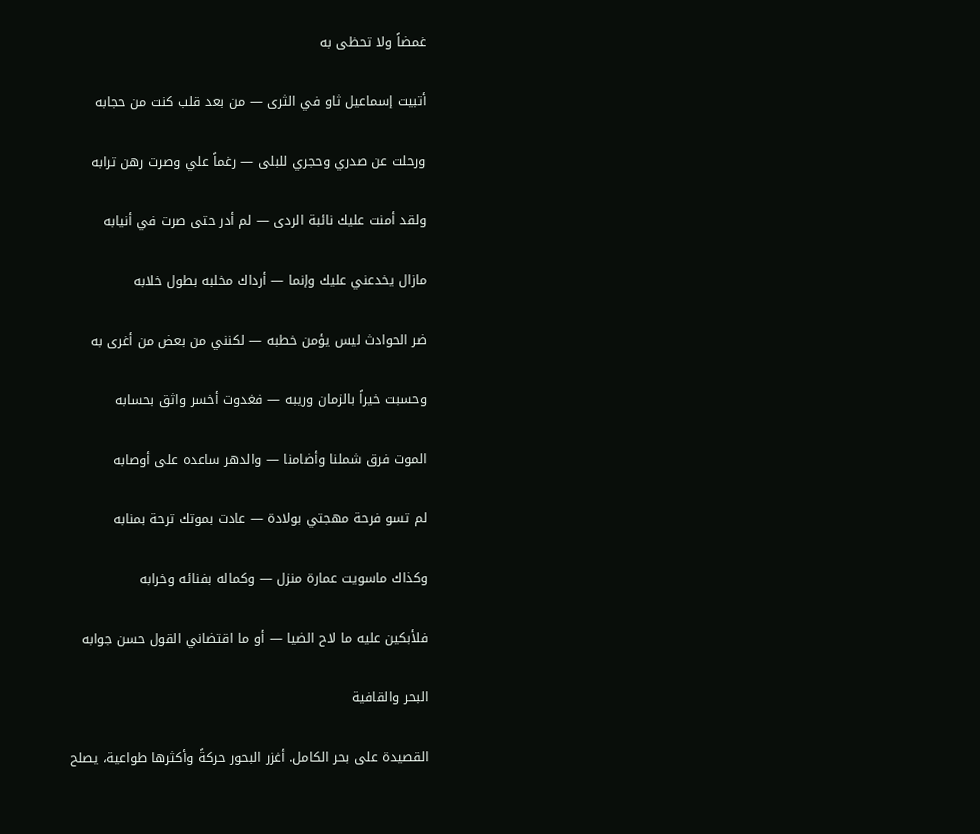غمضاً ولا تحظى به

أتبيت إسماعيل ثاو في الثرى — من بعد قلب كنت من حجابه

ورحلت عن صدري وحجري للبلى — رغماً علي وصرت رهن ترابه

ولقد أمنت عليك نائبة الردى — لم أدر حتى صرت في أنيابه

مازال يخدعني عليك وإنما — أرداك مخلبه بطول خلابه

ضر الحوادث ليس يؤمن خطبه — لكنني من بعض من أغرى به

وحسبت خيراً بالزمان وريبه — فغدوت أخسر واثق بحسابه

الموت فرق شملنا وأضامنا — والدهر ساعده على أوصابه

لم تسو فرحة مهجتي بولادة — عادت بموتك ترحة بمنابه

وكذاك ماسويت عمارة منزل — وكماله بفنائه وخرابه

فلأبكين عليه ما لاح الضيا — أو ما اقتضاني القول حسن جوابه

البحر والقافية

القصيدة على بحر الكامل. أغزر البحور حركةً وأكثرها طواعية، يصلح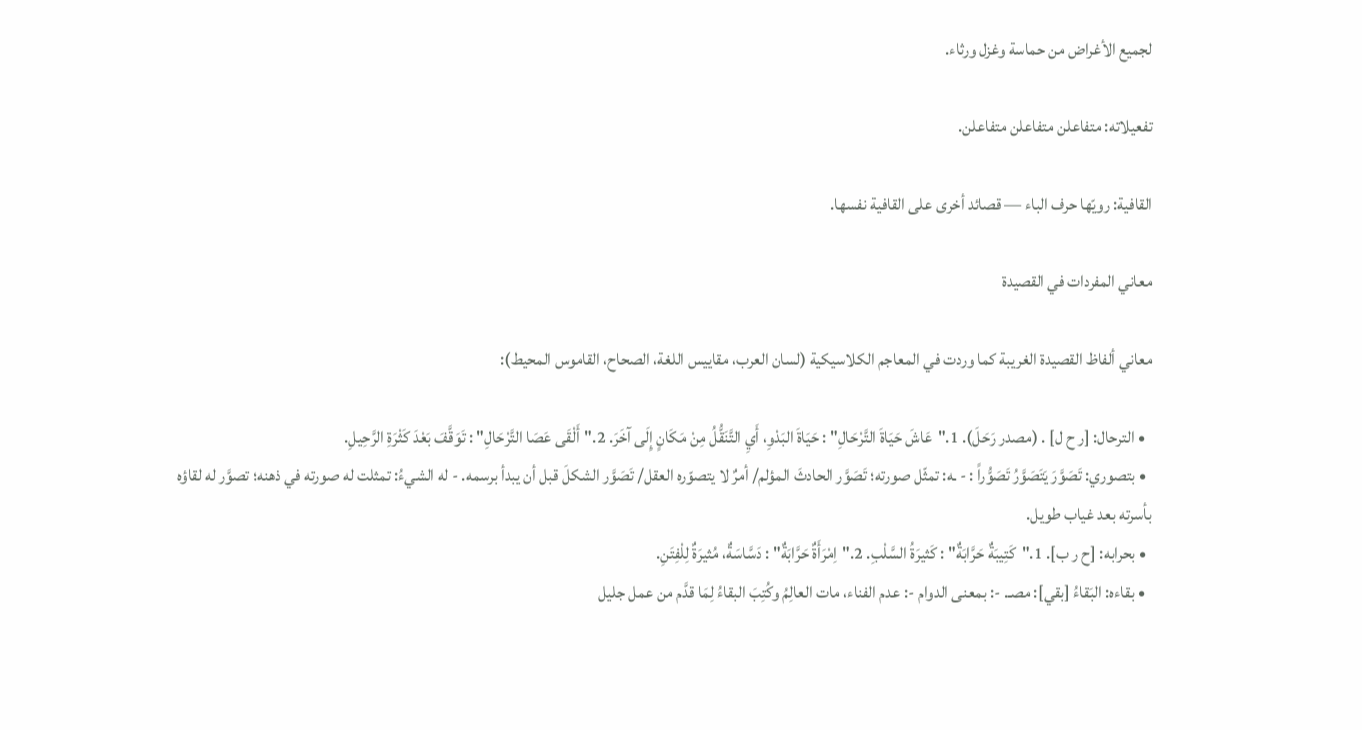لجميع الأغراض من حماسة وغزل ورثاء.

تفعيلاته: متفاعلن متفاعلن متفاعلن.

القافية: رويّها حرف الباء — قصائد أخرى على القافية نفسها.

معاني المفردات في القصيدة

معاني ألفاظ القصيدة الغريبة كما وردت في المعاجم الكلاسيكية (لسان العرب، مقاييس اللغة، الصحاح، القاموس المحيط):

  • الترحال: [ر ح ل] . (مصدر رَحَلَ). 1."عَاشَ حَيَاةَ التَّرْحَالِ" : حَيَاةَ البَدْوِ، أَيِ التَّنَقُّلُ مِنْ مَكَانٍ إِلَى آخَرَ. 2."أَلْقَى عَصَا التَّرْحَالِ" : تَوَقَّفَ بَعْدَ كَثْرَةِ الرَّحِيلِ.
  • بتصوري: تَصَوَّرَ يَتَصَوَّرُ تَصَوُّراً : - ـه: تمثّل صورته؛ تَصَوَّر الحادثَ المؤلم/ أمرٌ لا يتصوّره العقل/ تَصَوَّر الشكلَ قبل أن يبدأ برسمه. - له الشيءُ: تمثلت له صورته في ذهنه؛ تصوَّر له لقاؤه بأسرته بعد غياب طويل.
  • بحرابه: [ح ر ب]. 1."كَتِيبَةٌ حَرَّابَةٌ" : كَثيرَةُ السَّلْبِ. 2."اِمْرَأَةٌ حَرَّابَةٌ" : دَسَّاسَةٌ، مُثيرَةٌ لِلْفِتَنِ.
  • بقاءه: البَقاءُ [بقي]: مصـ. -: بمعنى الدوام -: عدم الفناء، مات العالِمُ وكُتِبَ البقاءُ لِمَا قدَّم من عمل جليل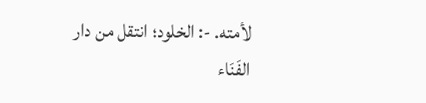لأمته. -: الخلود؛ انتقل من دار الفَنَاء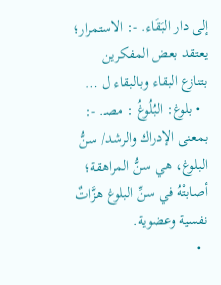إلى دار البَقَاء. -: الاستمرار؛ يعتقد بعض المفكرين بتنازع البقاء وبالبقاء ل …
  • بلوغ: البُلُوغُ : مصـ. -: بمعنى الإدراك والرشد/ سنُّ البلوغ، هي سنُّ المراهقة؛ أصابتْهُ في سنِّ البلوغ هزَّاتٌ نفسية وعضوية.
  •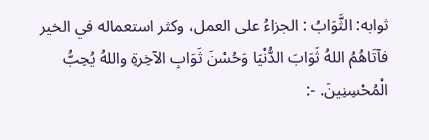ثوابه: الثَّوَابُ : الجزاءُ على العمل، وكثر استعماله في الخير فآتَاهُمُ اللهُ ثَوَابَ الدُّنْيَا وَحُسْنَ ثَوَابِ الآخِرةِ واللهُ يُحِبُّ الْمُحْسِنِينَ. -: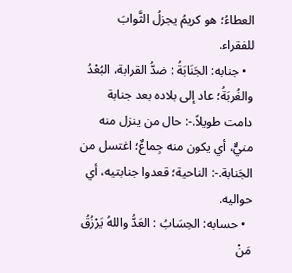العطاءُ؛ هو كريمُ يجزلُ الثَّوابَ للفقراء.
  • جنابه: الجَنَابَةُ : ضدُّ القرابة، البُعْدُ والغُربَةُ؛ عاد إلى بلاده بعد جنابة دامت طويلاً.-: حال من ينزل منه منيٌّ، أي يكون منه جِماعٌ؛ اغتسل من الجَنابة.-: الناحية؛ قعدوا جنابتيه، أي حواليه.
  • حسابه: الحِسَابُ : العَدُّ واللهُ يَرْزُقُ مَنْ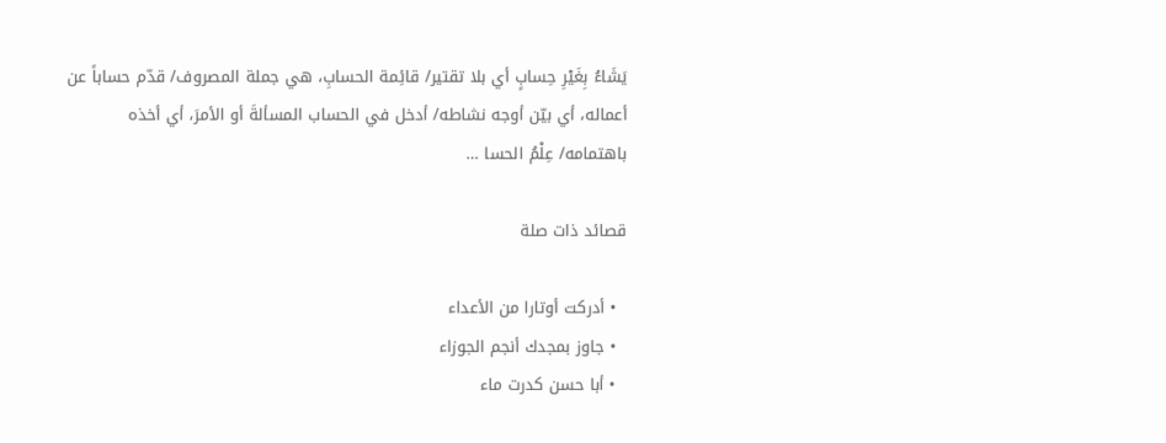يَشَاءُ بِغَيْرِ حِسابٍ أي بلا تقتير/ قائِمة الحسابِ، هي جملة المصروف/ قدّم حساباً عن أعماله، أي بيّن أوجه نشاطه/ أدخل في الحساب المسألةَ أو الأمرَ، أي أخذه باهتمامه/ عِلْمُ الحسا …

قصائد ذات صلة

  • أدركت أوتارا من الأعداء
  • جاوز بمجدك أنجم الجوزاء
  • أبا حسن كدرت ماء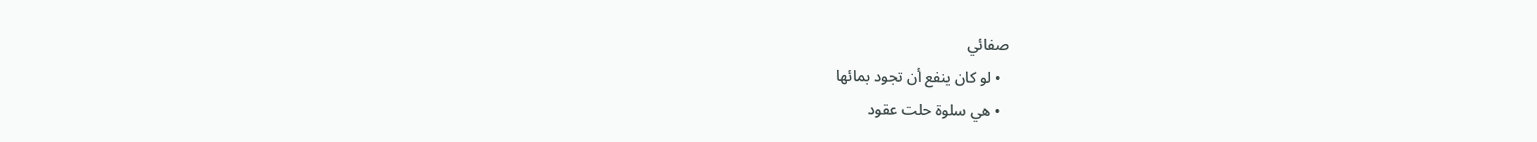صفائي
  • لو كان ينفع أن تجود بمائها
  • هي سلوة حلت عقود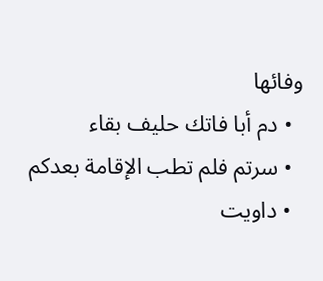وفائها
  • دم أبا فاتك حليف بقاء
  • سرتم فلم تطب الإقامة بعدكم
  • داويت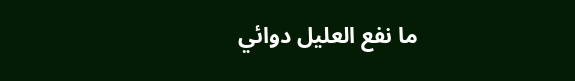ما نفع العليل دوائي